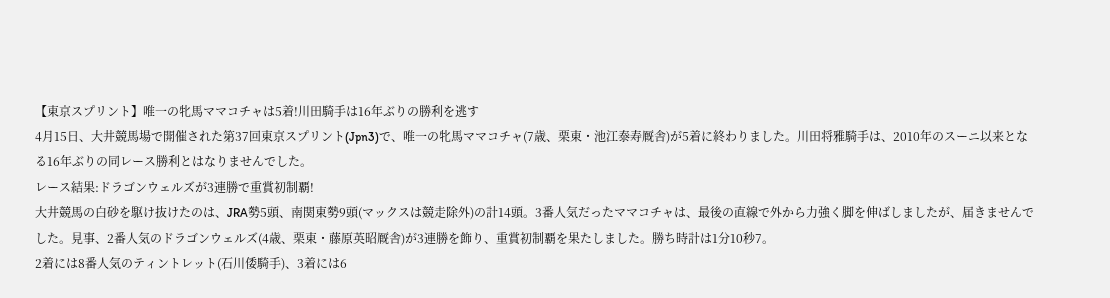【東京スプリント】唯一の牝馬ママコチャは5着!川田騎手は16年ぶりの勝利を逃す
4月15日、大井競馬場で開催された第37回東京スプリント(Jpn3)で、唯一の牝馬ママコチャ(7歳、栗東・池江泰寿厩舎)が5着に終わりました。川田将雅騎手は、2010年のスーニ以来となる16年ぶりの同レース勝利とはなりませんでした。
レース結果:ドラゴンウェルズが3連勝で重賞初制覇!
大井競馬の白砂を駆け抜けたのは、JRA勢5頭、南関東勢9頭(マックスは競走除外)の計14頭。3番人気だったママコチャは、最後の直線で外から力強く脚を伸ばしましたが、届きませんでした。見事、2番人気のドラゴンウェルズ(4歳、栗東・藤原英昭厩舎)が3連勝を飾り、重賞初制覇を果たしました。勝ち時計は1分10秒7。
2着には8番人気のティントレット(石川倭騎手)、3着には6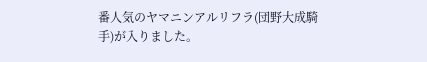番人気のヤマニンアルリフラ(団野大成騎手)が入りました。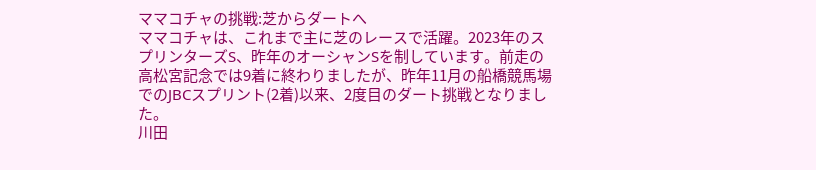ママコチャの挑戦:芝からダートへ
ママコチャは、これまで主に芝のレースで活躍。2023年のスプリンターズS、昨年のオーシャンSを制しています。前走の高松宮記念では9着に終わりましたが、昨年11月の船橋競馬場でのJBCスプリント(2着)以来、2度目のダート挑戦となりました。
川田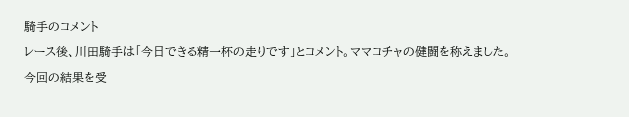騎手のコメント
レース後、川田騎手は「今日できる精一杯の走りです」とコメント。ママコチャの健闘を称えました。
今回の結果を受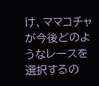け、ママコチャが今後どのようなレースを選択するの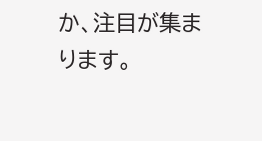か、注目が集まります。